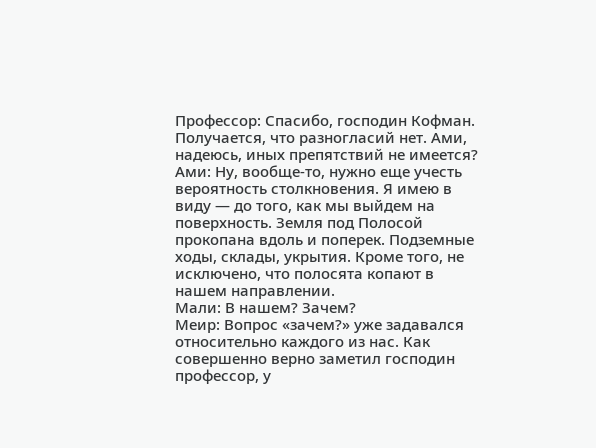Профессор: Спасибо, господин Кофман. Получается, что разногласий нет. Ами, надеюсь, иных препятствий не имеется?
Ами: Ну, вообще‑то, нужно еще учесть вероятность столкновения. Я имею в виду — до того, как мы выйдем на поверхность. Земля под Полосой прокопана вдоль и поперек. Подземные ходы, склады, укрытия. Кроме того, не исключено, что полосята копают в нашем направлении.
Мали: В нашем? Зачем?
Меир: Вопрос «зачем?» уже задавался относительно каждого из нас. Как совершенно верно заметил господин профессор, у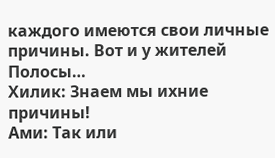каждого имеются свои личные причины. Вот и у жителей Полосы…
Хилик: Знаем мы ихние причины!
Ами: Так или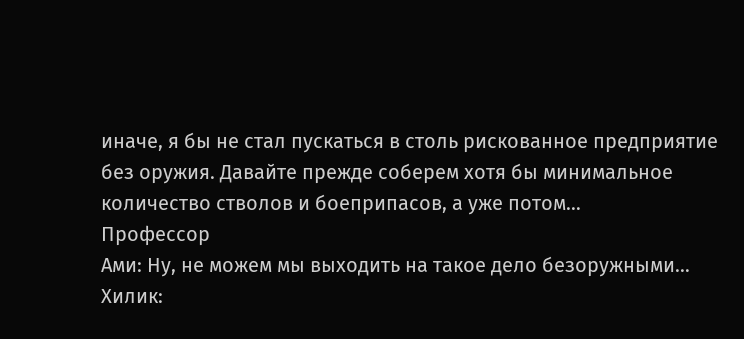иначе, я бы не стал пускаться в столь рискованное предприятие без оружия. Давайте прежде соберем хотя бы минимальное количество стволов и боеприпасов, а уже потом…
Профессор
Ами: Ну, не можем мы выходить на такое дело безоружными…
Хилик: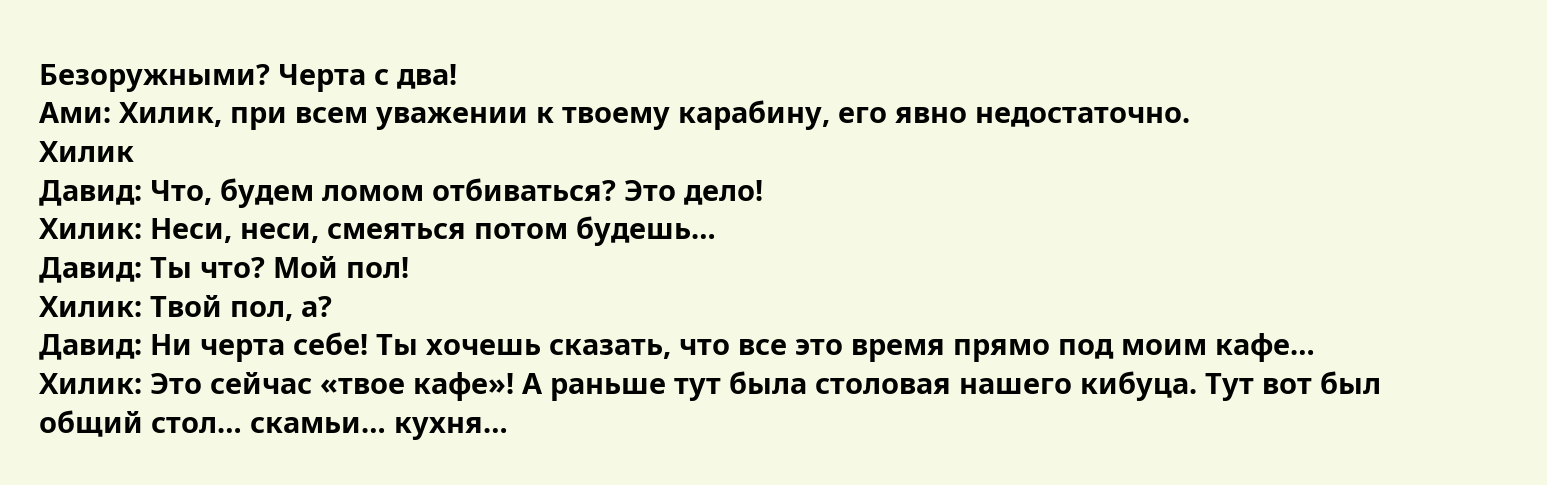Безоружными? Черта с два!
Ами: Хилик, при всем уважении к твоему карабину, его явно недостаточно.
Хилик
Давид: Что, будем ломом отбиваться? Это дело!
Хилик: Неси, неси, смеяться потом будешь…
Давид: Ты что? Мой пол!
Хилик: Твой пол, а?
Давид: Ни черта себе! Ты хочешь сказать, что все это время прямо под моим кафе…
Хилик: Это сейчас «твое кафе»! А раньше тут была столовая нашего кибуца. Тут вот был общий стол… скамьи… кухня…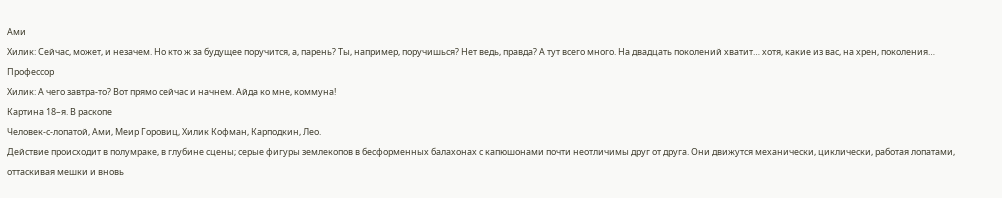Ами
Хилик: Сейчас, может, и незачем. Но кто ж за будущее поручится, а, парень? Ты, например, поручишься? Нет ведь, правда? А тут всего много. На двадцать поколений хватит… хотя, какие из вас, на хрен, поколения…
Профессор
Хилик: А чего завтра‑то? Вот прямо сейчас и начнем. Айда ко мне, коммуна!
Картина 18–я. В раскопе
Человек-с-лопатой, Ами, Меир Горовиц, Хилик Кофман, Карподкин, Лео.
Действие происходит в полумраке, в глубине сцены; серые фигуры землекопов в бесформенных балахонах с капюшонами почти неотличимы друг от друга. Они движутся механически, циклически, работая лопатами, оттаскивая мешки и вновь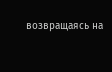возвращаясь на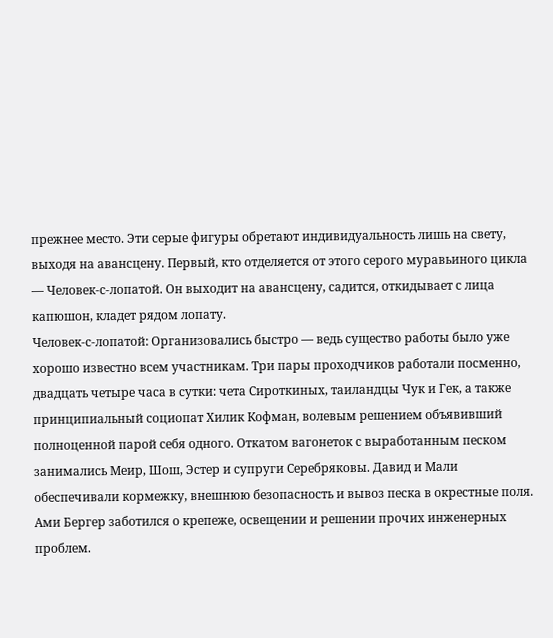прежнее место. Эти серые фигуры обретают индивидуальность лишь на свету, выходя на авансцену. Первый, кто отделяется от этого серого муравьиного цикла — Человек-с-лопатой. Он выходит на авансцену, садится, откидывает с лица капюшон, кладет рядом лопату.
Человек-с-лопатой: Организовались быстро — ведь существо работы было уже хорошо известно всем участникам. Три пары проходчиков работали посменно, двадцать четыре часа в сутки: чета Сироткиных, таиландцы Чук и Гек, а также принципиальный социопат Хилик Кофман, волевым решением объявивший полноценной парой себя одного. Откатом вагонеток с выработанным песком занимались Меир, Шош, Эстер и супруги Серебряковы. Давид и Мали обеспечивали кормежку, внешнюю безопасность и вывоз песка в окрестные поля. Ами Бергер заботился о крепеже, освещении и решении прочих инженерных проблем.